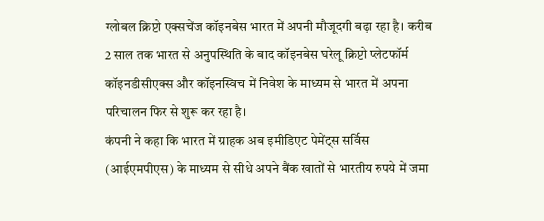ग्लोबल क्रिप्टो एक्सचेंज कॉइनबेस भारत में अपनी मौजूदगी बढ़ा रहा है। करीब 2 साल तक भारत से अनुपस्थिति के बाद कॉइनबेस घरेलू क्रिप्टो प्लेटफॉर्म कॉइनडीसीएक्स और कॉइनस्विच में निवेश के माध्यम से भारत में अपना परिचालन फिर से शुरू कर रहा है।
कंपनी ने कहा कि भारत में ग्राहक अब इमीडिएट पेमेंट्स सर्विस (आईएमपीएस) के माध्यम से सीधे अपने बैंक खातों से भारतीय रुपये में जमा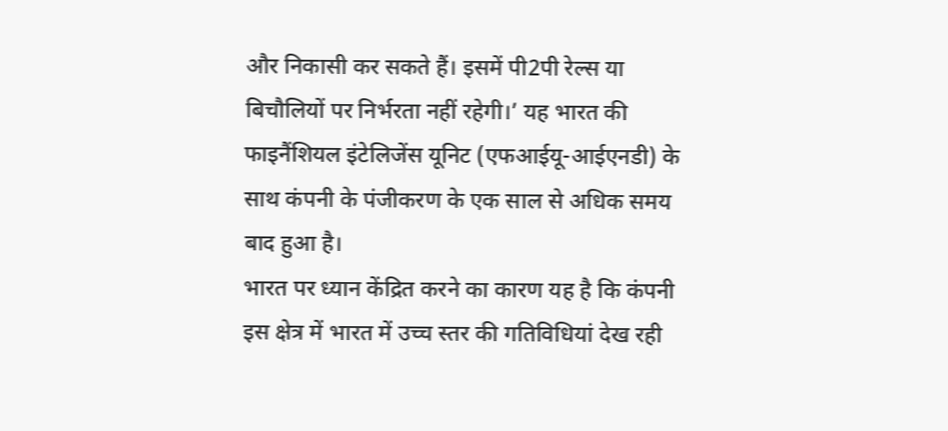और निकासी कर सकते हैं। इसमें पी2पी रेल्स या बिचौलियों पर निर्भरता नहीं रहेगी।’ यह भारत की फाइनैंशियल इंटेलिजेंस यूनिट (एफआईयू-आईएनडी) के साथ कंपनी के पंजीकरण के एक साल से अधिक समय बाद हुआ है।
भारत पर ध्यान केंद्रित करने का कारण यह है कि कंपनी इस क्षेत्र में भारत में उच्च स्तर की गतिविधियां देख रही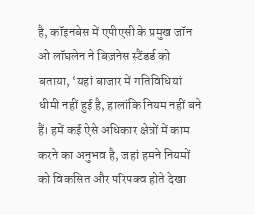है, कॉइनबेस में एपीएसी के प्रमुख जॉन ओ लॉघलेन ने बिज़नेस स्टैंडर्ड को बताया, ‘यहां बाजार में गतिविधियां धीमी नहीं हुई है, हालांकि नियम नहीं बने हैं। हमें कई ऐसे अधिकार क्षेत्रों में काम करने का अनुभव है, जहां हमने नियमों को विकसित और परिपक्व होते देखा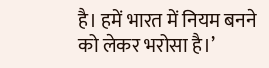है। हमें भारत में नियम बनने को लेकर भरोसा है।’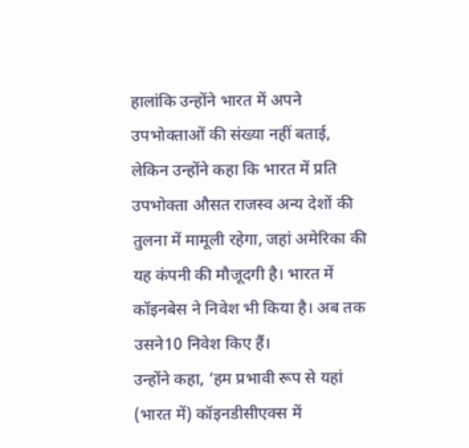हालांकि उन्होंने भारत में अपने उपभोक्ताओं की संख्या नहीं बताई, लेकिन उन्होंने कहा कि भारत में प्रति उपभोक्ता औसत राजस्व अन्य देशों की तुलना में मामूली रहेगा, जहां अमेरिका की यह कंपनी की मौजूदगी है। भारत में कॉइनबेस ने निवेश भी किया है। अब तक उसने10 निवेश किए हैं।
उन्होंने कहा, ‘हम प्रभावी रूप से यहां (भारत में) कॉइनडीसीएक्स में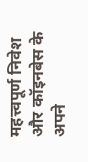महत्त्वपूर्ण निवेश और कॉइनबेस के अपने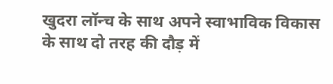खुदरा लॉन्च के साथ अपने स्वाभाविक विकास के साथ दो तरह की दौड़ में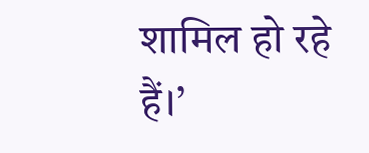शामिल हो रहे हैं।’